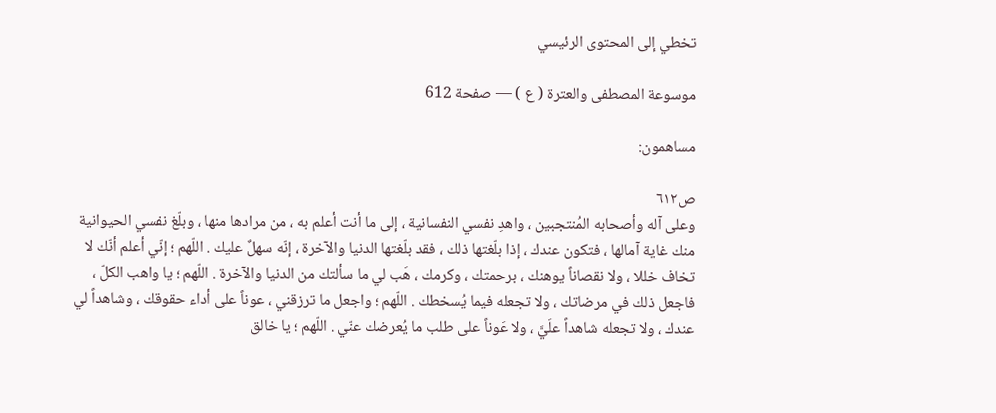تخطي إلى المحتوى الرئيسي

موسوعة المصطفى والعترة ( ع ) — صفحة 612

مساهمون:

ص٦١٢
وعلى آله وأصحابه المُنتجبين ، واهدِ نفسي النفسانية ، إلى ما أنت أعلم به ، من مرادها منها ، وبلّغ نفسي الحيوانية منك غاية آمالها ، فتكون عندك ، إذا بلّغتها ذلك ، فقد بلّغتها الدنيا والآخرة ، إنّه سهلٌ عليك . اللّهم ؛ إنّي أعلم أنّك لا تخاف خللا ، ولا نقصاناً يوهنك ، برحمتك ، وكرمك ، هَب لي ما سألتك من الدنيا والآخرة . اللّهم ؛ يا واهب الكلّ ، فاجعل ذلك في مرضاتك ، ولا تجعله فيما يُسخطك . اللّهم ؛ واجعل ما ترزقني ، عوناً على أداء حقوقك ، وشاهداً لي عندك ، ولا تجعله شاهداً علَيَّ ، ولا عَوناً على طلب ما يُعرضك عنّي . اللّهم ؛ يا خالق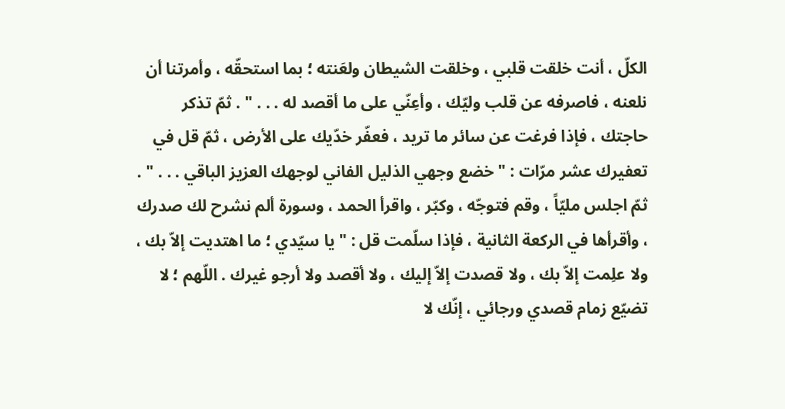الكلّ ، أنت خلقت قلبي ، وخلقت الشيطان ولعَنته ؛ بما استحقّه ، وأمرتنا أن نلعنه ، فاصرفه عن قلب وليّك ، وأعِنّي على ما أقصد له . . . " . ثمّ تذكر حاجتك ، فإذا فرغت عن سائر ما تريد ، فعفّر خدّيك على الأرض ، ثمّ قل في تعفيرك عشر مرّات : " خضع وجهي الذليل الفاني لوجهك العزيز الباقي . . . " . ثمّ اجلس مليّاً ، وقم فتوجّه ، وكبّر ، واقرأ الحمد ، وسورة ألم نشرح لك صدرك ، وأقرأها في الركعة الثانية ، فإذا سلّمت قل : " يا سيّدي ؛ ما اهتديت إلاّ بك ، ولا علِمت إلاّ بك ، ولا قصدت إلاّ إليك ، ولا أقصد ولا أرجو غيرك . اللّهم ؛ لا تضيّع زمام قصدي ورجائي ، إنّك لا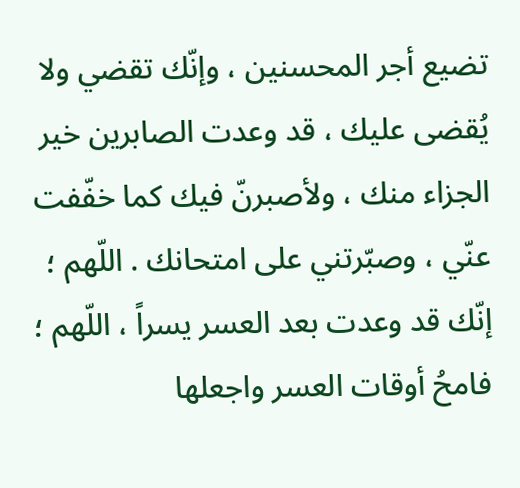تضيع أجر المحسنين ، وإنّك تقضي ولا يُقضى عليك ، قد وعدت الصابرين خير الجزاء منك ، ولأصبرنّ فيك كما خفّفت عنّي ، وصبّرتني على امتحانك . اللّهم ؛ إنّك قد وعدت بعد العسر يسراً ، اللّهم ؛ فامحُ أوقات العسر واجعلها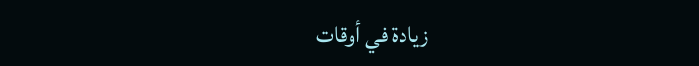زيادة في أوقات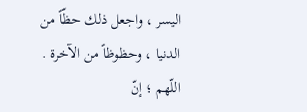اليسر ، واجعل ذلك حظّاً من الدنيا ، وحظوظاً من الآخرة . اللّهم ؛ إنّ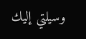وسيلتي إليك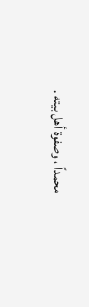محمداً ، وصفوة أهل بيته .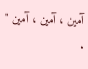آمين ، آمين ، آمين " .